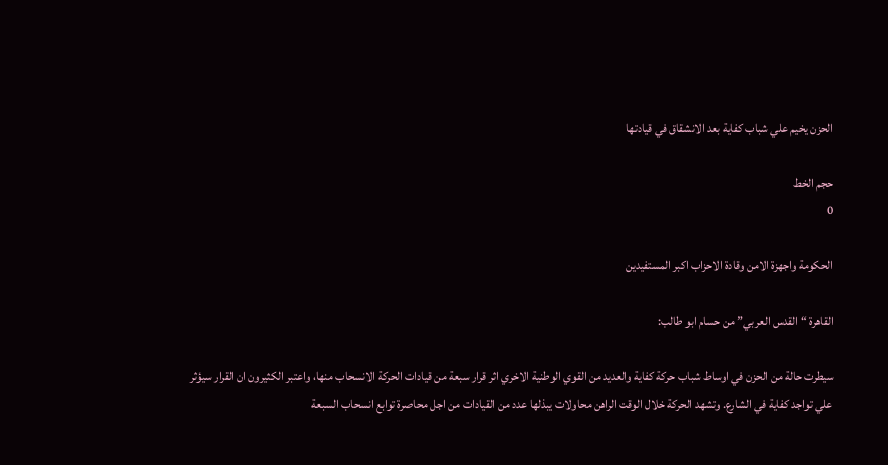الحزن يخيم علي شباب كفاية بعد الانشقاق في قيادتها

حجم الخط
0

الحكومة واجهزة الامن وقادة الاحزاب اكبر المستفيدين

القاهرة “القدس العربي” من حسام ابو طالب:

سيطرت حالة من الحزن في اوساط شباب حركة كفاية والعديد من القوي الوطنية الاخري اثر قرار سبعة من قيادات الحركة الانسحاب منها، واعتبر الكثيرون ان القرار سيؤثر علي تواجد كفاية في الشارع. وتشهد الحركة خلال الوقت الراهن محاولات يبذلها عدد من القيادات من اجل محاصرة توابع انسحاب السبعة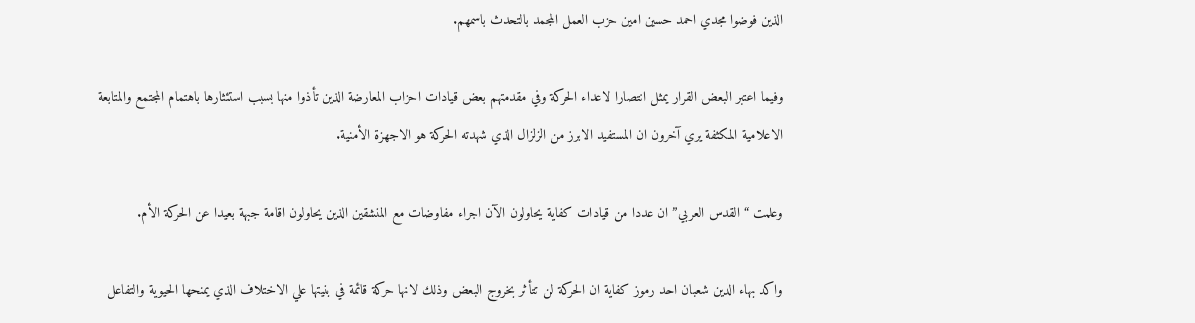الذين فوضوا مجدي احمد حسين امين حزب العمل المجمد بالتحدث باسمهم.

وفيما اعتبر البعض القرار يمثل انتصارا لاعداء الحركة وفي مقدمتهم بعض قيادات احزاب المعارضة الذين تأذوا منها بسبب استئثارها باهتمام المجتمع والمتابعة الاعلامية المكثفة يري آخرون ان المستفيد الابرز من الزلزال الذي شهدته الحركة هو الاجهزة الأمنية.

وعلمت “القدس العربي” ان عددا من قيادات كفاية يحاولون الآن اجراء مفاوضات مع المنشقين الذين يحاولون اقامة جبهة بعيدا عن الحركة الأم.

واكد بهاء الدين شعبان احد رموز كفاية ان الحركة لن تتأثر بخروج البعض وذلك لانها حركة قائمة في بنيتها علي الاختلاف الذي يمنحها الحيوية والتفاعل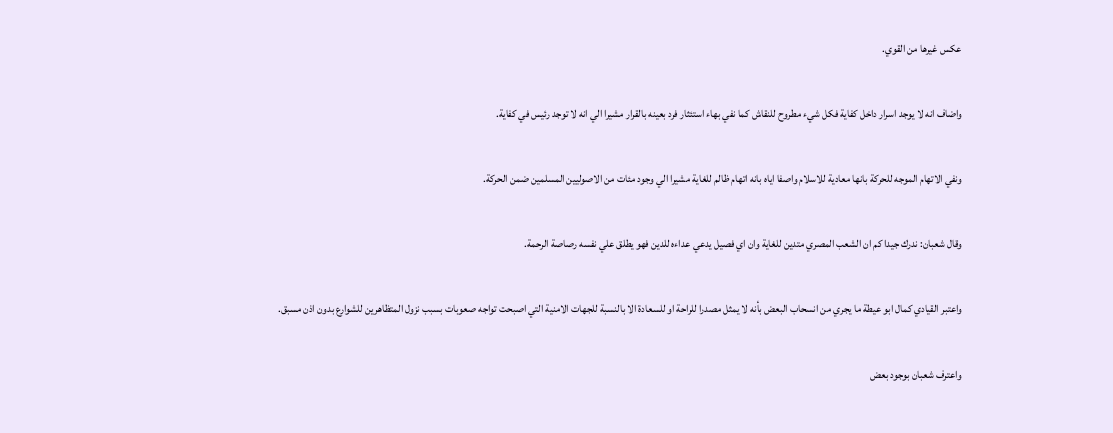عكس غيرها من القوي.

واضاف انه لا يوجد اسرار داخل كفاية فكل شيء مطروح للنقاش كما نفي بهاء استئثار فرد بعينه بالقرار مشيرا الي انه لا توجد رئيس في كفاية.

ونفي الاتهام الموجه للحركة بانها معادية للاسلام واصفا اياه بانه اتهام ظالم للغاية مشيرا الي وجود مئات من الاصوليين المسلمين ضمن الحركة.

وقال شعبان: ندرك جيدا كم ان الشعب المصري متدين للغاية وان اي فصيل يدعي عداءه للدين فهو يطلق علي نفسه رصاصة الرحمة.

واعتبر القيادي كمال ابو عيطة ما يجري من انسحاب البعض بأنه لا يمثل مصدرا للراحة او للسعادة الا بالنسبة للجهات الامنية التي اصبحت تواجه صعوبات بسبب نزول المتظاهرين للشوارع بدون اذن مسبق.

واعترف شعبان بوجود بعض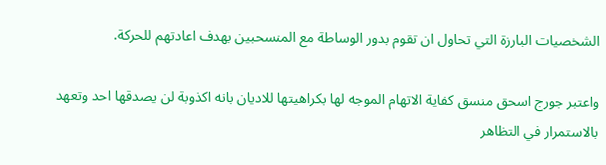الشخصيات البارزة التي تحاول ان تقوم بدور الوساطة مع المنسحبين بهدف اعادتهم للحركة.

واعتبر جورج اسحق منسق كفاية الاتهام الموجه لها بكراهيتها للاديان بانه اكذوبة لن يصدقها احد وتعهد بالاستمرار في التظاهر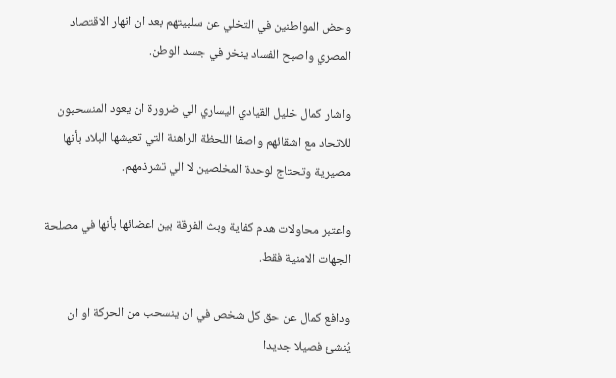وحض المواطنين في التخلي عن سلبيتهم بعد ان انهار الاقتصاد المصري واصبح الفساد ينخر في جسد الوطن.

واشار كمال خليل القيادي اليساري الي ضرورة ان يعود المنسحبون للاتحاد مع اشقائهم واصفا اللحظة الراهنة التي تعيشها البلاد بأنها مصيرية وتحتاج لوحدة المخلصين لا الي تشرذمهم.

واعتبر محاولات هدم كفاية وبث الفرقة بين اعضائها بأنها في مصلحة الجهات الامنية فقط.

ودافع كمال عن حق كل شخص في ان ينسحب من الحركة او ان يُنشئ فصيلا جديدا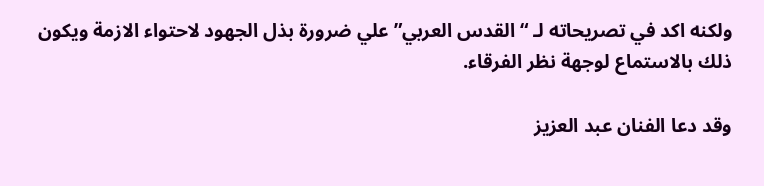ولكنه اكد في تصريحاته لـ “القدس العربي” علي ضرورة بذل الجهود لاحتواء الازمة ويكون ذلك بالاستماع لوجهة نظر الفرقاء.

وقد دعا الفنان عبد العزيز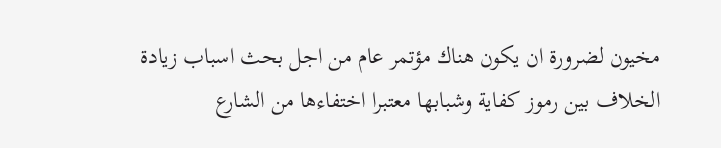مخيون لضرورة ان يكون هناك مؤتمر عام من اجل بحث اسباب زيادة الخلاف بين رموز كفاية وشبابها معتبرا اختفاءها من الشارع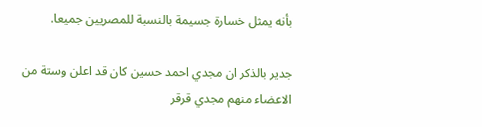بأنه يمثل خسارة جسيمة بالنسبة للمصريين جميعا.

جدير بالذكر ان مجدي احمد حسين كان قد اعلن وستة من الاعضاء منهم مجدي قرقر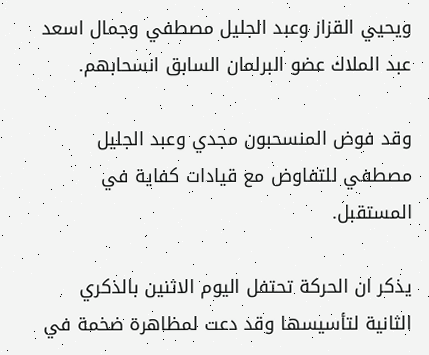ويحيي القزاز وعبد الجليل مصطفي وجمال اسعد عبد الملاك عضو البرلمان السابق انسحابهم.

وقد فوض المنسحبون مجدي وعبد الجليل مصطفي للتفاوض مع قيادات كفاية في المستقبل.

يذكر ان الحركة تحتفل اليوم الاثنين بالذكري الثانية لتأسيسها وقد دعت لمظاهرة ضخمة في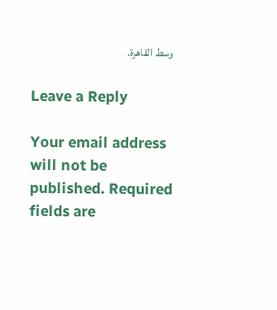وسط القاهرة.

Leave a Reply

Your email address will not be published. Required fields are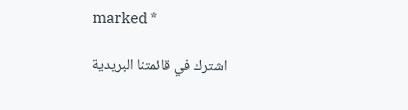marked *

اشترك في قائمتنا البريدية